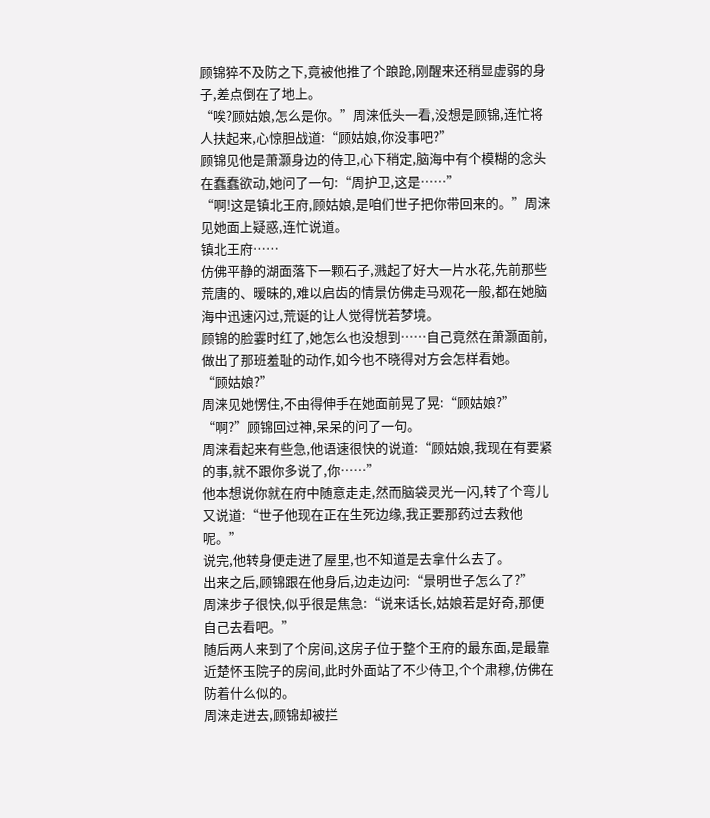顾锦猝不及防之下,竟被他推了个踉跄,刚醒来还稍显虚弱的身子,差点倒在了地上。
“唉?顾姑娘,怎么是你。”周涞低头一看,没想是顾锦,连忙将人扶起来,心惊胆战道:“顾姑娘,你没事吧?”
顾锦见他是萧灏身边的侍卫,心下稍定,脑海中有个模糊的念头在蠢蠢欲动,她问了一句:“周护卫,这是……”
“啊!这是镇北王府,顾姑娘,是咱们世子把你带回来的。”周涞见她面上疑惑,连忙说道。
镇北王府……
仿佛平静的湖面落下一颗石子,溅起了好大一片水花,先前那些荒唐的、暧昧的,难以启齿的情景仿佛走马观花一般,都在她脑海中迅速闪过,荒诞的让人觉得恍若梦境。
顾锦的脸霎时红了,她怎么也没想到……自己竟然在萧灏面前,做出了那班羞耻的动作,如今也不晓得对方会怎样看她。
“顾姑娘?”
周涞见她愣住,不由得伸手在她面前晃了晃:“顾姑娘?”
“啊?”顾锦回过神,呆呆的问了一句。
周涞看起来有些急,他语速很快的说道:“顾姑娘,我现在有要紧的事,就不跟你多说了,你……”
他本想说你就在府中随意走走,然而脑袋灵光一闪,转了个弯儿又说道:“世子他现在正在生死边缘,我正要那药过去救他呢。”
说完,他转身便走进了屋里,也不知道是去拿什么去了。
出来之后,顾锦跟在他身后,边走边问:“景明世子怎么了?”
周涞步子很快,似乎很是焦急:“说来话长,姑娘若是好奇,那便自己去看吧。”
随后两人来到了个房间,这房子位于整个王府的最东面,是最靠近楚怀玉院子的房间,此时外面站了不少侍卫,个个肃穆,仿佛在防着什么似的。
周涞走进去,顾锦却被拦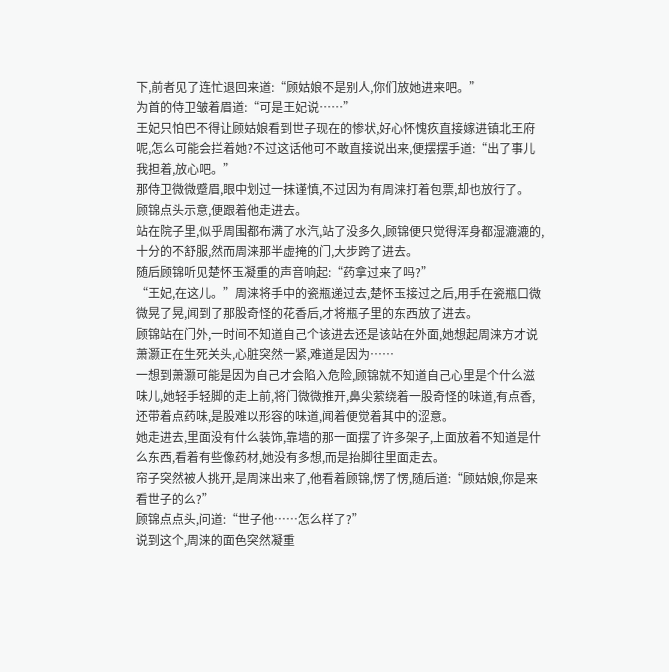下,前者见了连忙退回来道:“顾姑娘不是别人,你们放她进来吧。”
为首的侍卫皱着眉道:“可是王妃说……”
王妃只怕巴不得让顾姑娘看到世子现在的惨状,好心怀愧疚直接嫁进镇北王府呢,怎么可能会拦着她?不过这话他可不敢直接说出来,便摆摆手道:“出了事儿我担着,放心吧。”
那侍卫微微蹙眉,眼中划过一抹谨慎,不过因为有周涞打着包票,却也放行了。
顾锦点头示意,便跟着他走进去。
站在院子里,似乎周围都布满了水汽,站了没多久,顾锦便只觉得浑身都湿漉漉的,十分的不舒服,然而周涞那半虚掩的门,大步跨了进去。
随后顾锦听见楚怀玉凝重的声音响起:“药拿过来了吗?”
“王妃,在这儿。”周涞将手中的瓷瓶递过去,楚怀玉接过之后,用手在瓷瓶口微微晃了晃,闻到了那股奇怪的花香后,才将瓶子里的东西放了进去。
顾锦站在门外,一时间不知道自己个该进去还是该站在外面,她想起周涞方才说萧灏正在生死关头,心脏突然一紧,难道是因为……
一想到萧灏可能是因为自己才会陷入危险,顾锦就不知道自己心里是个什么滋味儿,她轻手轻脚的走上前,将门微微推开,鼻尖萦绕着一股奇怪的味道,有点香,还带着点药味,是股难以形容的味道,闻着便觉着其中的涩意。
她走进去,里面没有什么装饰,靠墙的那一面摆了许多架子,上面放着不知道是什么东西,看着有些像药材,她没有多想,而是抬脚往里面走去。
帘子突然被人挑开,是周涞出来了,他看着顾锦,愣了愣,随后道:“顾姑娘,你是来看世子的么?”
顾锦点点头,问道:“世子他……怎么样了?”
说到这个,周涞的面色突然凝重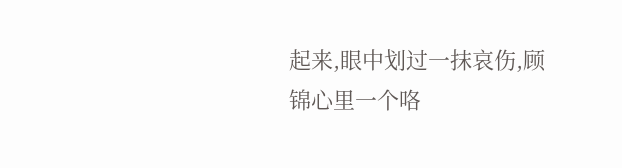起来,眼中划过一抹哀伤,顾锦心里一个咯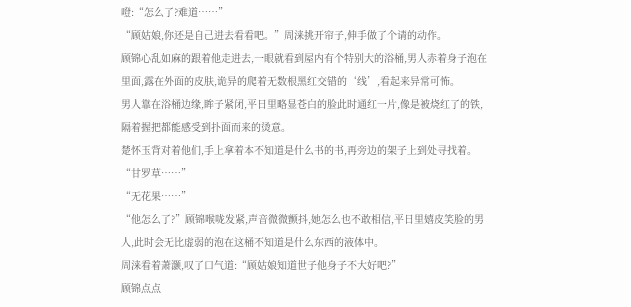噔:“怎么了?难道……”
“顾姑娘,你还是自己进去看看吧。”周涞挑开帘子,伸手做了个请的动作。
顾锦心乱如麻的跟着他走进去,一眼就看到屋内有个特别大的浴桶,男人赤着身子泡在里面,露在外面的皮肤,诡异的爬着无数根黑红交错的‘线’,看起来异常可怖。
男人靠在浴桶边缘,眸子紧闭,平日里略显苍白的脸此时通红一片,像是被烧红了的铁,隔着握把都能感受到扑面而来的烫意。
楚怀玉背对着他们,手上拿着本不知道是什么书的书,再旁边的架子上到处寻找着。
“甘罗草……”
“无花果……”
“他怎么了?”顾锦喉咙发紧,声音微微颤抖,她怎么也不敢相信,平日里嬉皮笑脸的男人,此时会无比虚弱的泡在这桶不知道是什么东西的液体中。
周涞看着萧灏,叹了口气道:“顾姑娘知道世子他身子不大好吧?”
顾锦点点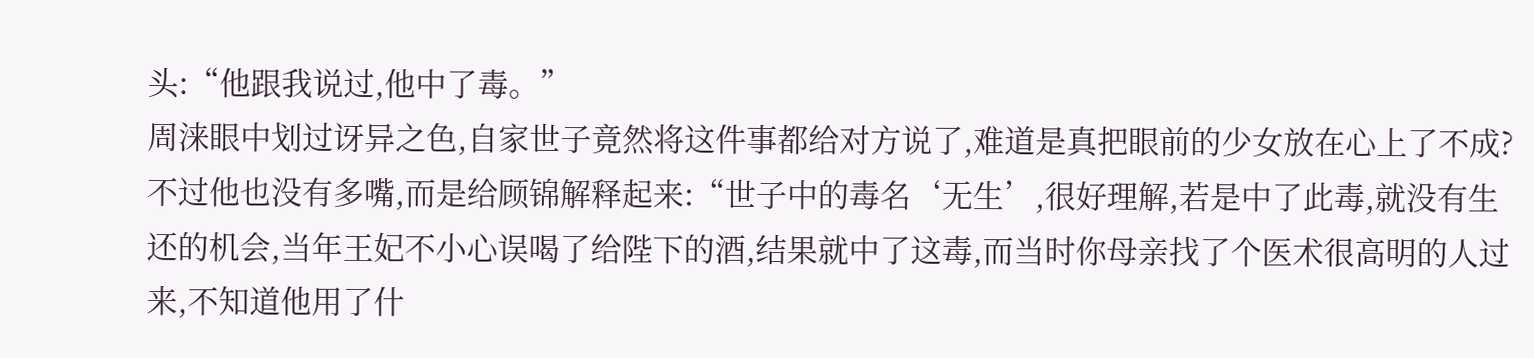头:“他跟我说过,他中了毒。”
周涞眼中划过讶异之色,自家世子竟然将这件事都给对方说了,难道是真把眼前的少女放在心上了不成?
不过他也没有多嘴,而是给顾锦解释起来:“世子中的毒名‘无生’,很好理解,若是中了此毒,就没有生还的机会,当年王妃不小心误喝了给陛下的酒,结果就中了这毒,而当时你母亲找了个医术很高明的人过来,不知道他用了什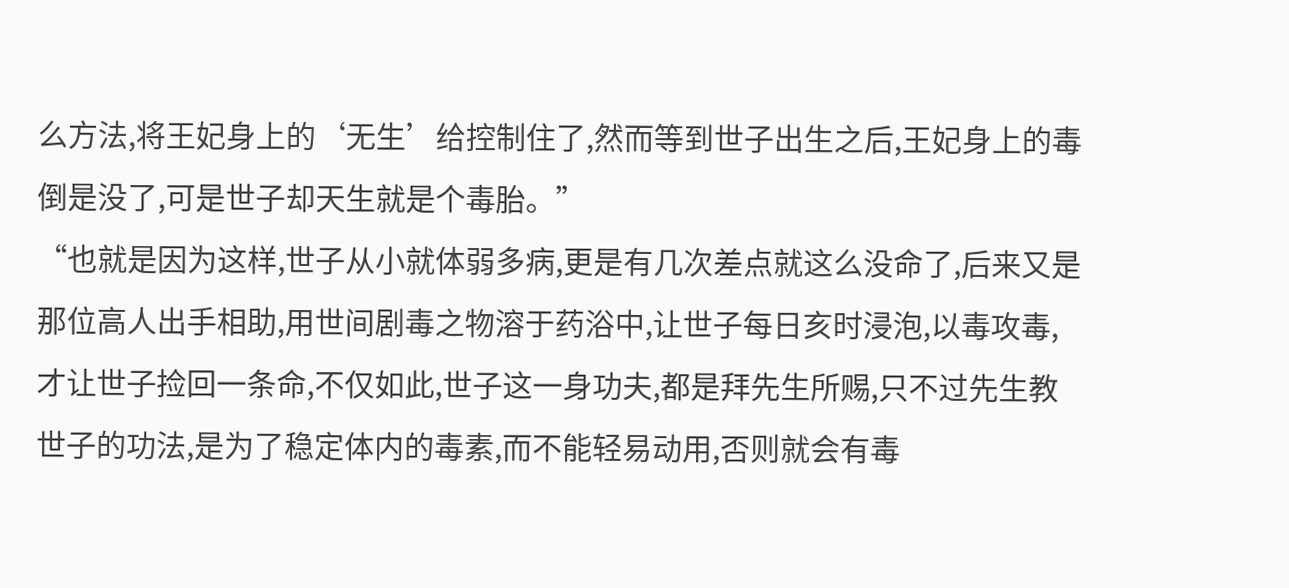么方法,将王妃身上的‘无生’给控制住了,然而等到世子出生之后,王妃身上的毒倒是没了,可是世子却天生就是个毒胎。”
“也就是因为这样,世子从小就体弱多病,更是有几次差点就这么没命了,后来又是那位高人出手相助,用世间剧毒之物溶于药浴中,让世子每日亥时浸泡,以毒攻毒,才让世子捡回一条命,不仅如此,世子这一身功夫,都是拜先生所赐,只不过先生教世子的功法,是为了稳定体内的毒素,而不能轻易动用,否则就会有毒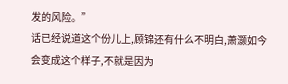发的风险。”
话已经说道这个份儿上,顾锦还有什么不明白,萧灏如今会变成这个样子,不就是因为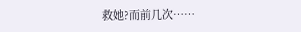救她?而前几次……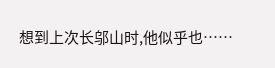想到上次长邬山时,他似乎也……